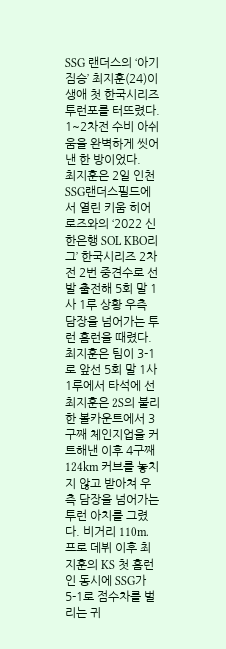SSG 랜더스의 ‘아기짐승’ 최지훈(24)이 생애 첫 한국시리즈 투런포를 터뜨렸다.
1~2차전 수비 아쉬움을 완벽하게 씻어낸 한 방이었다.
최지훈은 2일 인천 SSG랜더스필드에서 열린 키움 히어로즈와의 ‘2022 신한은행 SOL KBO리그’ 한국시리즈 2차전 2번 중견수로 선발 출전해 5회 말 1사 1루 상황 우측 담장을 넘어가는 투런 홈런을 때렸다.
최지훈은 팀이 3-1로 앞선 5회 말 1사 1루에서 타석에 선 최지훈은 2S의 불리한 볼카운트에서 3구째 체인지업을 커트해낸 이후 4구째 124km 커브를 놓치지 않고 받아쳐 우측 담장을 넘어가는 투런 아치를 그렸다. 비거리 110m.
프로 데뷔 이후 최지훈의 KS 첫 홈런인 동시에 SSG가 5-1로 점수차를 벌리는 귀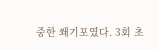중한 쐐기포였다. 3회 초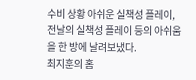수비 상황 아쉬운 실책성 플레이, 전날의 실책성 플레이 등의 아쉬움을 한 방에 날려보냈다.
최지훈의 홈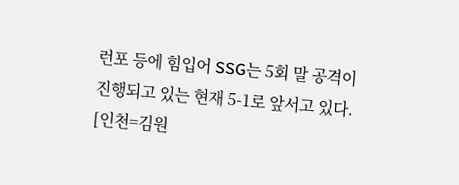런포 등에 힘입어 SSG는 5회 말 공격이 진행되고 있는 현재 5-1로 앞서고 있다.
[인천=김원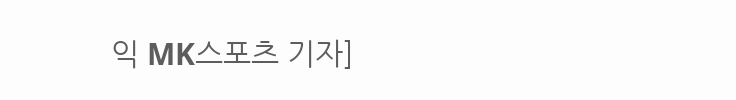익 MK스포츠 기자]